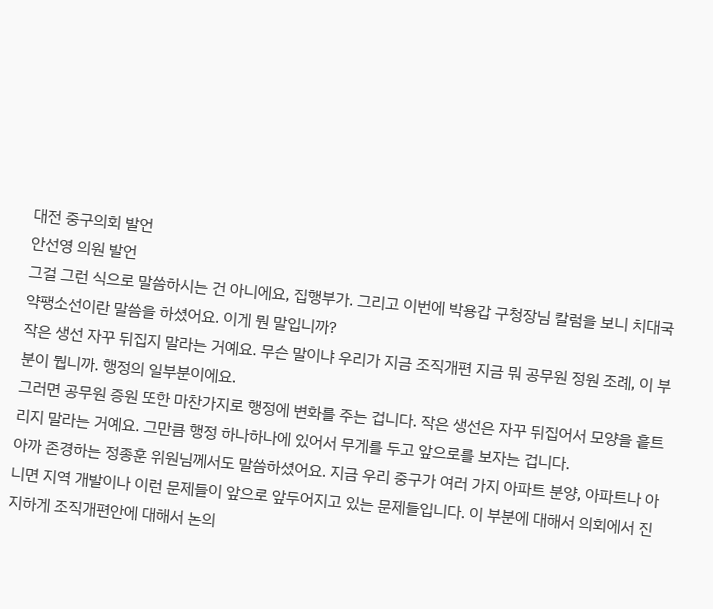대전 중구의회 발언
안선영 의원 발언
그걸 그런 식으로 말씀하시는 건 아니에요, 집행부가. 그리고 이번에 박용갑 구청장님 칼럼을 보니 치대국약팽소선이란 말씀을 하셨어요. 이게 뭔 말입니까?
작은 생선 자꾸 뒤집지 말라는 거예요. 무슨 말이냐 우리가 지금 조직개편 지금 뭐 공무원 정원 조례, 이 부분이 뭡니까. 행정의 일부분이에요.
그러면 공무원 증원 또한 마찬가지로 행정에 변화를 주는 겁니다. 작은 생선은 자꾸 뒤집어서 모양을 흩트리지 말라는 거예요. 그만큼 행정 하나하나에 있어서 무게를 두고 앞으로를 보자는 겁니다.
아까 존경하는 정종훈 위원님께서도 말씀하셨어요. 지금 우리 중구가 여러 가지 아파트 분양, 아파트나 아니면 지역 개발이나 이런 문제들이 앞으로 앞두어지고 있는 문제들입니다. 이 부분에 대해서 의회에서 진지하게 조직개편안에 대해서 논의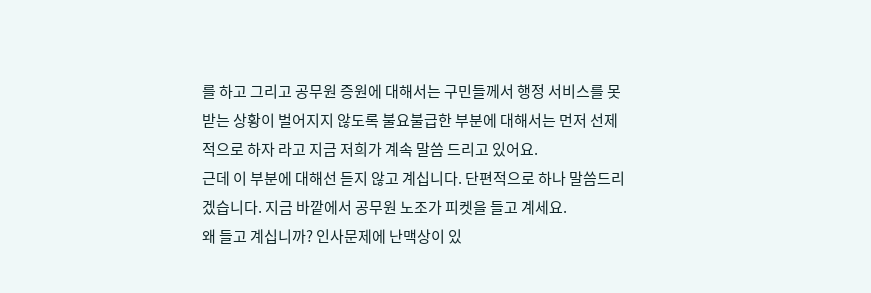를 하고 그리고 공무원 증원에 대해서는 구민들께서 행정 서비스를 못 받는 상황이 벌어지지 않도록 불요불급한 부분에 대해서는 먼저 선제적으로 하자 라고 지금 저희가 계속 말씀 드리고 있어요.
근데 이 부분에 대해선 듣지 않고 계십니다. 단편적으로 하나 말씀드리겠습니다. 지금 바깥에서 공무원 노조가 피켓을 들고 계세요.
왜 들고 계십니까? 인사문제에 난맥상이 있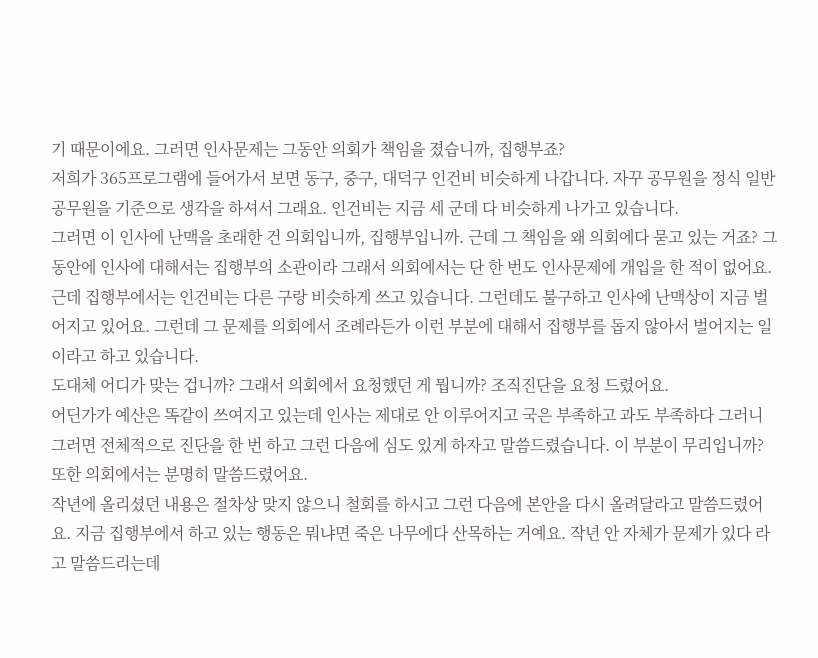기 때문이에요. 그러면 인사문제는 그동안 의회가 책임을 졌습니까, 집행부죠?
저희가 365프로그램에 들어가서 보면 동구, 중구, 대덕구 인건비 비슷하게 나갑니다. 자꾸 공무원을 정식 일반 공무원을 기준으로 생각을 하셔서 그래요. 인건비는 지금 세 군데 다 비슷하게 나가고 있습니다.
그러면 이 인사에 난맥을 초래한 건 의회입니까, 집행부입니까. 근데 그 책임을 왜 의회에다 묻고 있는 거죠? 그동안에 인사에 대해서는 집행부의 소관이라 그래서 의회에서는 단 한 번도 인사문제에 개입을 한 적이 없어요.
근데 집행부에서는 인건비는 다른 구랑 비슷하게 쓰고 있습니다. 그런데도 불구하고 인사에 난맥상이 지금 벌어지고 있어요. 그런데 그 문제를 의회에서 조례라든가 이런 부분에 대해서 집행부를 돕지 않아서 벌어지는 일이라고 하고 있습니다.
도대체 어디가 맞는 겁니까? 그래서 의회에서 요청했던 게 뭡니까? 조직진단을 요청 드렸어요.
어딘가가 예산은 똑같이 쓰여지고 있는데 인사는 제대로 안 이루어지고 국은 부족하고 과도 부족하다 그러니 그러면 전체적으로 진단을 한 번 하고 그런 다음에 심도 있게 하자고 말씀드렸습니다. 이 부분이 무리입니까? 또한 의회에서는 분명히 말씀드렸어요.
작년에 올리셨던 내용은 절차상 맞지 않으니 철회를 하시고 그런 다음에 본안을 다시 올려달라고 말씀드렸어요. 지금 집행부에서 하고 있는 행동은 뭐냐면 죽은 나무에다 산목하는 거예요. 작년 안 자체가 문제가 있다 라고 말씀드리는데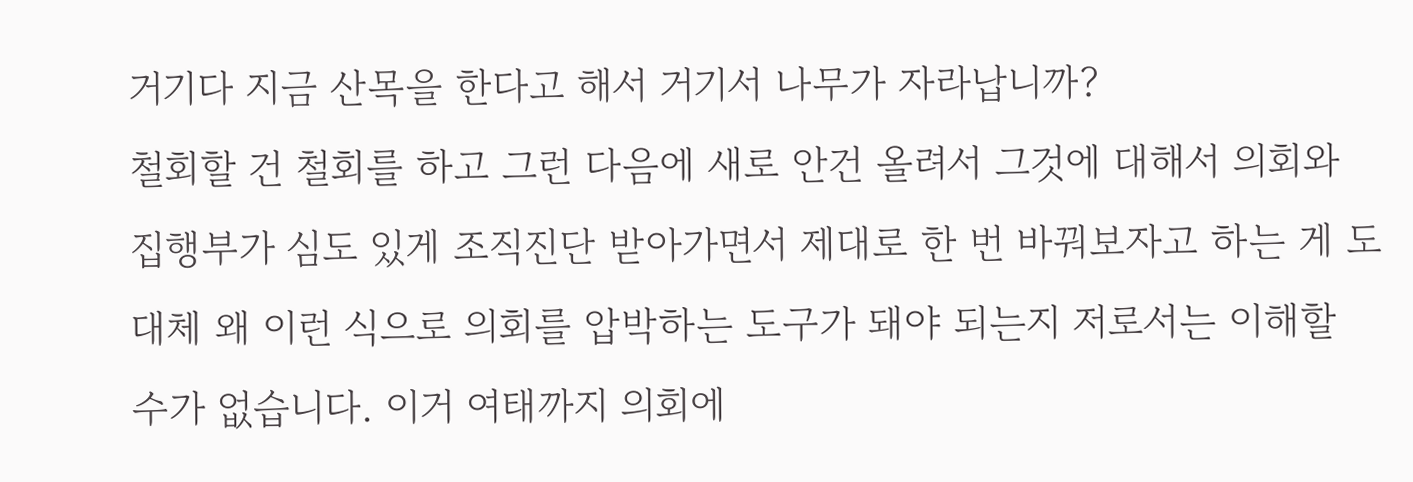거기다 지금 산목을 한다고 해서 거기서 나무가 자라납니까?
철회할 건 철회를 하고 그런 다음에 새로 안건 올려서 그것에 대해서 의회와 집행부가 심도 있게 조직진단 받아가면서 제대로 한 번 바꿔보자고 하는 게 도대체 왜 이런 식으로 의회를 압박하는 도구가 돼야 되는지 저로서는 이해할 수가 없습니다. 이거 여태까지 의회에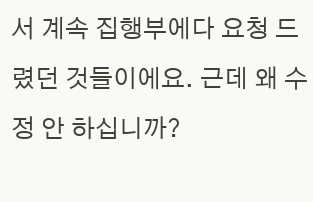서 계속 집행부에다 요청 드렸던 것들이에요. 근데 왜 수정 안 하십니까?